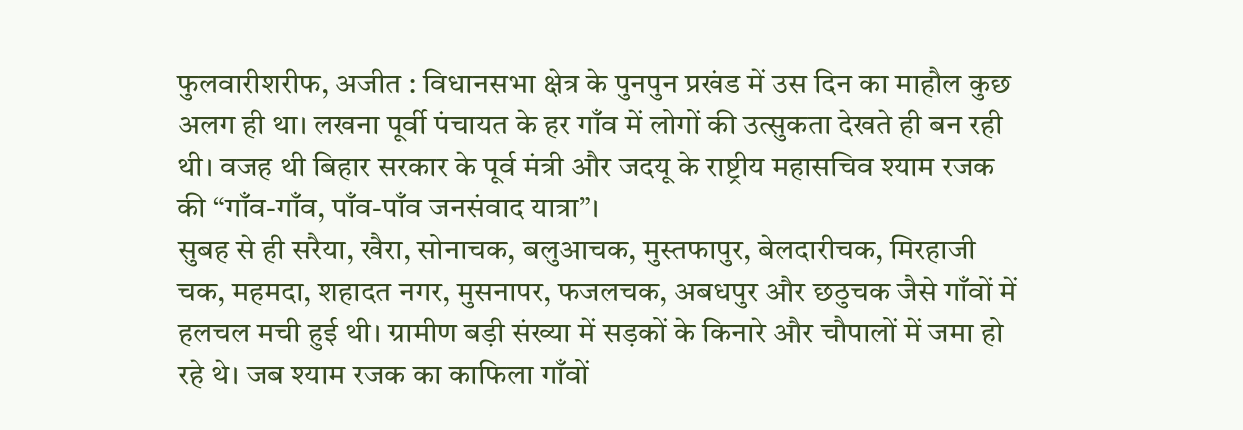फुलवारीशरीफ, अजीत : विधानसभा क्षेत्र के पुनपुन प्रखंड में उस दिन का माहौल कुछ अलग ही था। लखना पूर्वी पंचायत के हर गाँव में लोगों की उत्सुकता देखते ही बन रही थी। वजह थी बिहार सरकार के पूर्व मंत्री और जदयू के राष्ट्रीय महासचिव श्याम रजक की “गाँव-गाँव, पाँव-पाँव जनसंवाद यात्रा”।
सुबह से ही सरैया, खैरा, सोनाचक, बलुआचक, मुस्तफापुर, बेलदारीचक, मिरहाजी चक, महमदा, शहादत नगर, मुसनापर, फजलचक, अबधपुर और छठुचक जैसे गाँवों में हलचल मची हुई थी। ग्रामीण बड़ी संख्या में सड़कों के किनारे और चौपालों में जमा हो रहे थे। जब श्याम रजक का काफिला गाँवों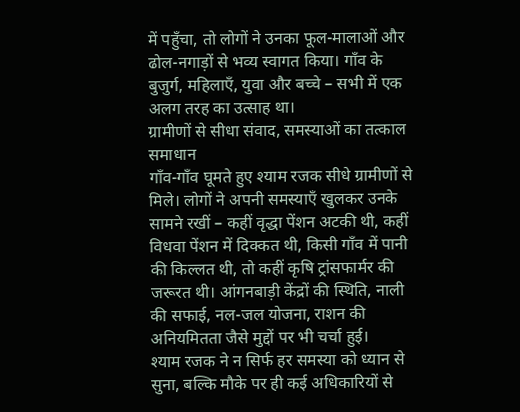में पहुँचा, तो लोगों ने उनका फूल-मालाओं और ढोल-नगाड़ों से भव्य स्वागत किया। गाँव के बुजुर्ग, महिलाएँ, युवा और बच्चे – सभी में एक अलग तरह का उत्साह था।
ग्रामीणों से सीधा संवाद, समस्याओं का तत्काल समाधान
गाँव-गाँव घूमते हुए श्याम रजक सीधे ग्रामीणों से मिले। लोगों ने अपनी समस्याएँ खुलकर उनके सामने रखीं – कहीं वृद्धा पेंशन अटकी थी, कहीं विधवा पेंशन में दिक्कत थी, किसी गाँव में पानी की किल्लत थी, तो कहीं कृषि ट्रांसफार्मर की जरूरत थी। आंगनबाड़ी केंद्रों की स्थिति, नाली की सफाई, नल-जल योजना, राशन की अनियमितता जैसे मुद्दों पर भी चर्चा हुई।
श्याम रजक ने न सिर्फ हर समस्या को ध्यान से सुना, बल्कि मौके पर ही कई अधिकारियों से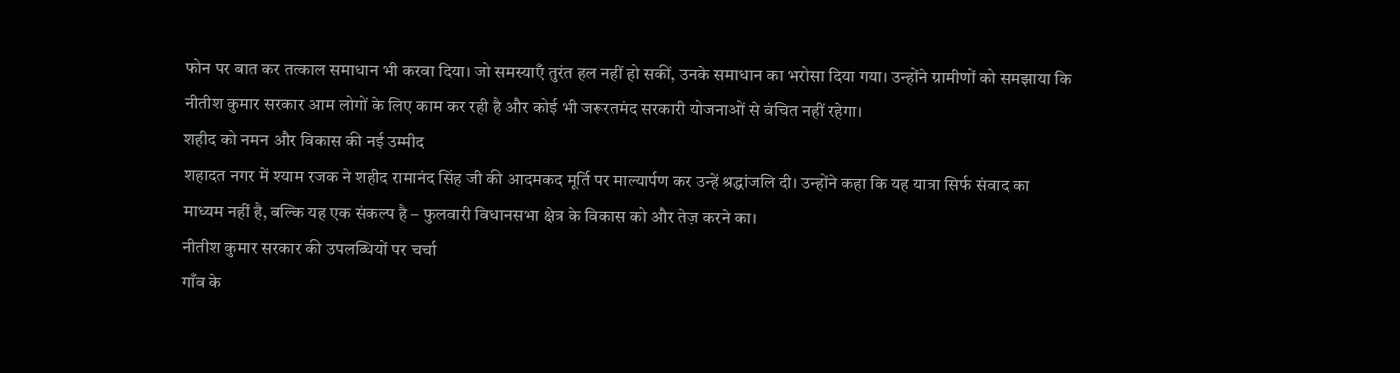फोन पर बात कर तत्काल समाधान भी करवा दिया। जो समस्याएँ तुरंत हल नहीं हो सकीं, उनके समाधान का भरोसा दिया गया। उन्होंने ग्रामीणों को समझाया कि नीतीश कुमार सरकार आम लोगों के लिए काम कर रही है और कोई भी जरूरतमंद सरकारी योजनाओं से वंचित नहीं रहेगा।
शहीद को नमन और विकास की नई उम्मीद
शहादत नगर में श्याम रजक ने शहीद रामानंद सिंह जी की आदमकद मूर्ति पर माल्यार्पण कर उन्हें श्रद्धांजलि दी। उन्होंने कहा कि यह यात्रा सिर्फ संवाद का माध्यम नहीं है, बल्कि यह एक संकल्प है – फुलवारी विधानसभा क्षेत्र के विकास को और तेज़ करने का।
नीतीश कुमार सरकार की उपलब्धियों पर चर्चा
गाँव के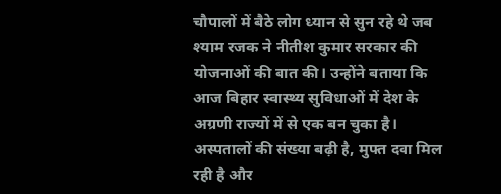चौपालों में बैठे लोग ध्यान से सुन रहे थे जब श्याम रजक ने नीतीश कुमार सरकार की योजनाओं की बात की। उन्होंने बताया कि आज बिहार स्वास्थ्य सुविधाओं में देश के अग्रणी राज्यों में से एक बन चुका है। अस्पतालों की संख्या बढ़ी है, मुफ्त दवा मिल रही है और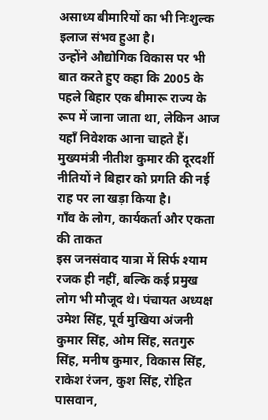असाध्य बीमारियों का भी निःशुल्क इलाज संभव हुआ है।
उन्होंने औद्योगिक विकास पर भी बात करते हुए कहा कि 2005 के पहले बिहार एक बीमारू राज्य के रूप में जाना जाता था, लेकिन आज यहाँ निवेशक आना चाहते हैं। मुख्यमंत्री नीतीश कुमार की दूरदर्शी नीतियों ने बिहार को प्रगति की नई राह पर ला खड़ा किया है।
गाँव के लोग, कार्यकर्ता और एकता की ताकत
इस जनसंवाद यात्रा में सिर्फ श्याम रजक ही नहीं, बल्कि कई प्रमुख लोग भी मौजूद थे। पंचायत अध्यक्ष उमेश सिंह, पूर्व मुखिया अंजनी कुमार सिंह, ओम सिंह, सतगुरु सिंह, मनीष कुमार, विकास सिंह, राकेश रंजन, कुश सिंह, रोहित पासवान,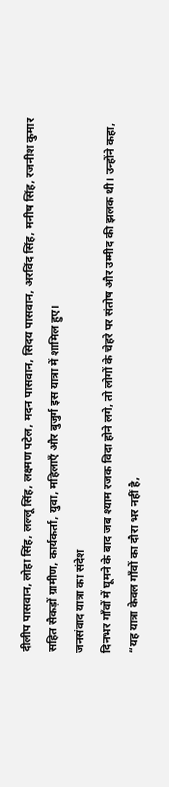दीलीप पासवान, लोहा सिंह, लल्लू सिंह, लक्ष्मण पटेल, मदन पासवान, सिदय पासवान, अरविंद सिंह, मनीष सिंह, रजनीश कुमार सहित सैकड़ों ग्रामीण, कार्यकर्ता, युवा, महिलाएँ और बुजुर्ग इस यात्रा में शामिल हुए।
जनसंवाद यात्रा का संदेश
दिनभर गाँवों में घूमने के बाद जब श्याम रजक विदा होने लगे, तो लोगों के चेहरे पर संतोष और उम्मीद की झलक थी। उन्होंने कहा, “यह यात्रा केवल गाँवों का दौरा भर नहीं है,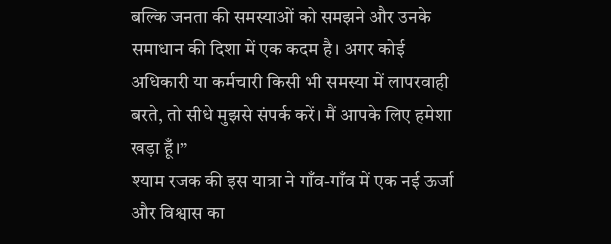बल्कि जनता की समस्याओं को समझने और उनके समाधान की दिशा में एक कदम है। अगर कोई अधिकारी या कर्मचारी किसी भी समस्या में लापरवाही बरते, तो सीधे मुझसे संपर्क करें। मैं आपके लिए हमेशा खड़ा हूँ।”
श्याम रजक की इस यात्रा ने गाँव-गाँव में एक नई ऊर्जा और विश्वास का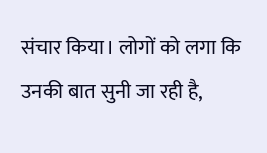संचार किया। लोगों को लगा कि उनकी बात सुनी जा रही है,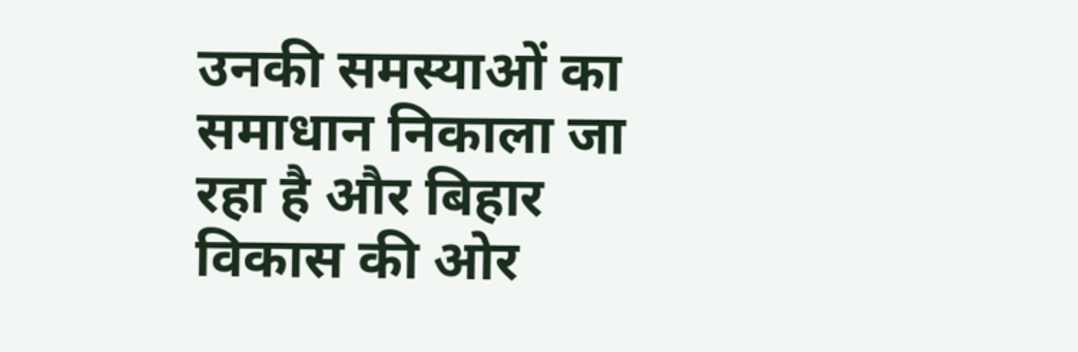उनकी समस्याओं का समाधान निकाला जा रहा है और बिहार विकास की ओर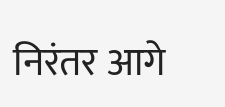निरंतर आगे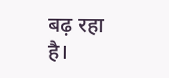बढ़ रहा है।